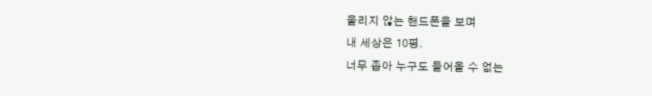울리지 않는 핸드폰을 보며
내 세상은 10평.
너무 좁아 누구도 들어올 수 없는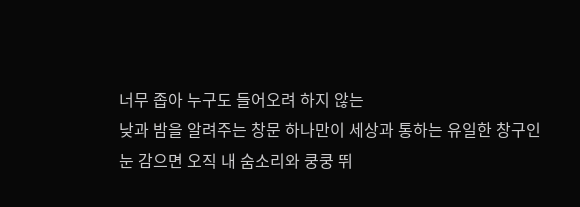너무 좁아 누구도 들어오려 하지 않는
낮과 밤을 알려주는 창문 하나만이 세상과 통하는 유일한 창구인
눈 감으면 오직 내 숨소리와 쿵쿵 뛰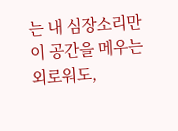는 내 심장소리만이 공간을 메우는
외로워도,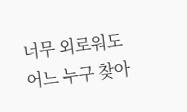너무 외로워도 어느 누구 찾아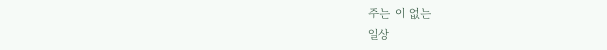주는 이 없는
일상